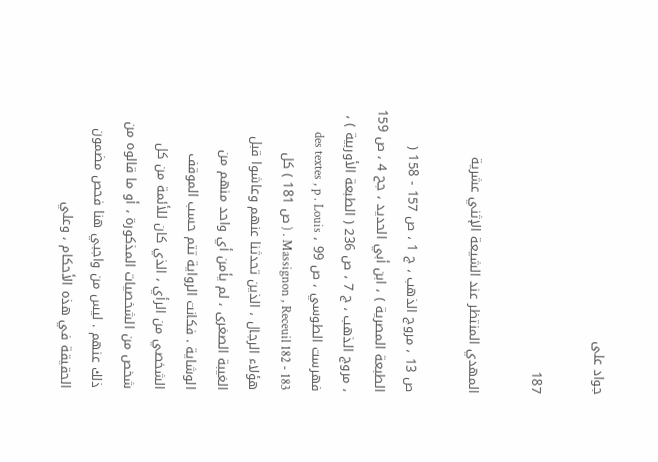جواد على

187

المهدي المنتظر عند الشيعة الإثني عشرية

ص 13 ، مروج الذهب ، ج 1 ، ص 157 - 158 ( الطبعة المصرية ) ، ابن أبي الحديد ، جح 4 ، ص 159 ، مروج الذهب ، ج 7 ، ص 236 ( الطبعة الأوربية ) ، فهرست الطوسي ، ص 99 ، des textes , p . Louis Massignon , Receuil 182 - 183 . ( ص 181 ) كل هؤلاء الرجال ، الذين تحدثنا عنهم وعاشوا قبل الغيبة الصغرى ، لم يأمن أي واحد منهم من الوشاية . فكانت الرواية تتم حسب الموقف الشخصي من الرأي ، الذي كان للأئمة من كل شخص من الشخصيات المذكورة ، أو ما قالوه من ذلك عنهم . ليس من واجبي هنا فحص مضمون الحقيقة في هذه الأحكام ، وعلي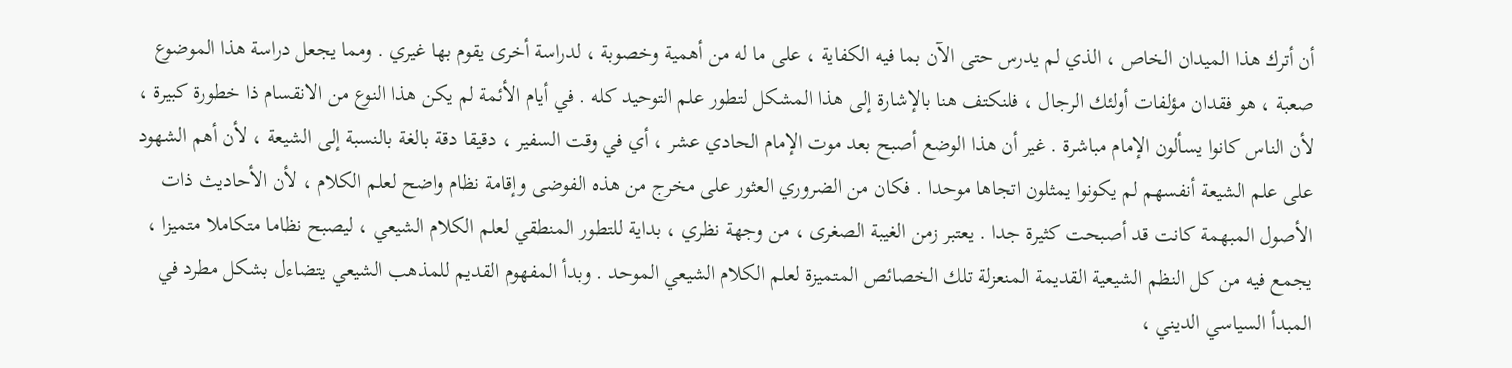أن أترك هذا الميدان الخاص ، الذي لم يدرس حتى الآن بما فيه الكفاية ، على ما له من أهمية وخصوبة ، لدراسة أخرى يقوم بها غيري . ومما يجعل دراسة هذا الموضوع صعبة ، هو فقدان مؤلفات أولئك الرجال ، فلنكتف هنا بالإشارة إلى هذا المشكل لتطور علم التوحيد كله . في أيام الأئمة لم يكن هذا النوع من الانقسام ذا خطورة كبيرة ، لأن الناس كانوا يسألون الإمام مباشرة . غير أن هذا الوضع أصبح بعد موت الإمام الحادي عشر ، أي في وقت السفير ، دقيقا دقة بالغة بالنسبة إلى الشيعة ، لأن أهم الشهود على علم الشيعة أنفسهم لم يكونوا يمثلون اتجاها موحدا . فكان من الضروري العثور على مخرج من هذه الفوضى وإقامة نظام واضح لعلم الكلام ، لأن الأحاديث ذات الأصول المبهمة كانت قد أصبحت كثيرة جدا . يعتبر زمن الغيبة الصغرى ، من وجهة نظري ، بداية للتطور المنطقي لعلم الكلام الشيعي ، ليصبح نظاما متكاملا متميزا ، يجمع فيه من كل النظم الشيعية القديمة المنعزلة تلك الخصائص المتميزة لعلم الكلام الشيعي الموحد . وبدأ المفهوم القديم للمذهب الشيعي يتضاءل بشكل مطرد في المبدأ السياسي الديني ،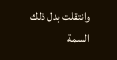وانتقلت بدل ذلك السمة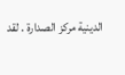الدينية مركز الصدارة . لقد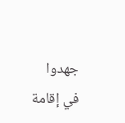جهدوا في إقامة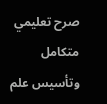صرح تعليمي متكامل وتأسيس علم